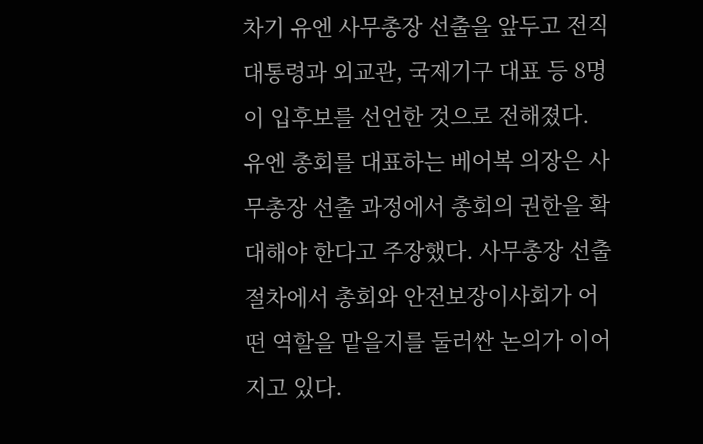차기 유엔 사무총장 선출을 앞두고 전직 대통령과 외교관, 국제기구 대표 등 8명이 입후보를 선언한 것으로 전해졌다. 유엔 총회를 대표하는 베어복 의장은 사무총장 선출 과정에서 총회의 권한을 확대해야 한다고 주장했다. 사무총장 선출 절차에서 총회와 안전보장이사회가 어떤 역할을 맡을지를 둘러싼 논의가 이어지고 있다.